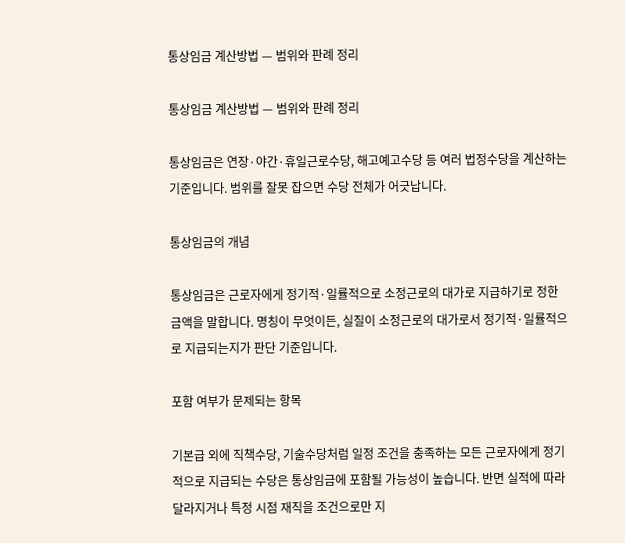통상임금 계산방법 — 범위와 판례 정리

통상임금 계산방법 — 범위와 판례 정리

통상임금은 연장·야간·휴일근로수당, 해고예고수당 등 여러 법정수당을 계산하는 기준입니다. 범위를 잘못 잡으면 수당 전체가 어긋납니다.

통상임금의 개념

통상임금은 근로자에게 정기적·일률적으로 소정근로의 대가로 지급하기로 정한 금액을 말합니다. 명칭이 무엇이든, 실질이 소정근로의 대가로서 정기적·일률적으로 지급되는지가 판단 기준입니다.

포함 여부가 문제되는 항목

기본급 외에 직책수당, 기술수당처럼 일정 조건을 충족하는 모든 근로자에게 정기적으로 지급되는 수당은 통상임금에 포함될 가능성이 높습니다. 반면 실적에 따라 달라지거나 특정 시점 재직을 조건으로만 지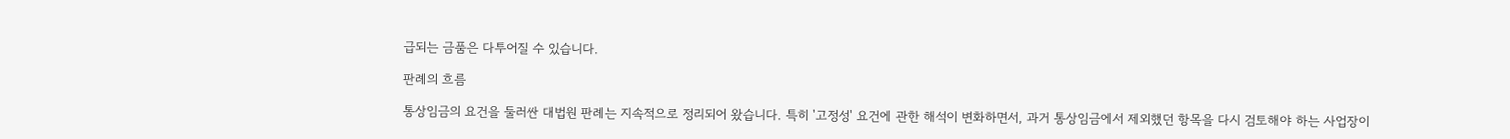급되는 금품은 다투어질 수 있습니다.

판례의 흐름

통상임금의 요건을 둘러싼 대법원 판례는 지속적으로 정리되어 왔습니다. 특히 '고정성' 요건에 관한 해석이 변화하면서, 과거 통상임금에서 제외했던 항목을 다시 검토해야 하는 사업장이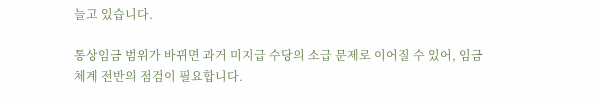늘고 있습니다.

통상임금 범위가 바뀌면 과거 미지급 수당의 소급 문제로 이어질 수 있어, 임금체계 전반의 점검이 필요합니다.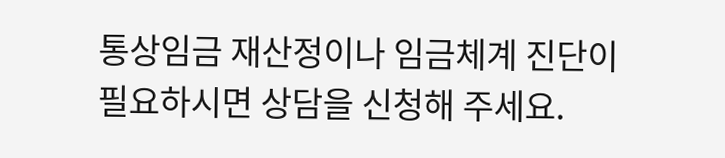통상임금 재산정이나 임금체계 진단이 필요하시면 상담을 신청해 주세요.